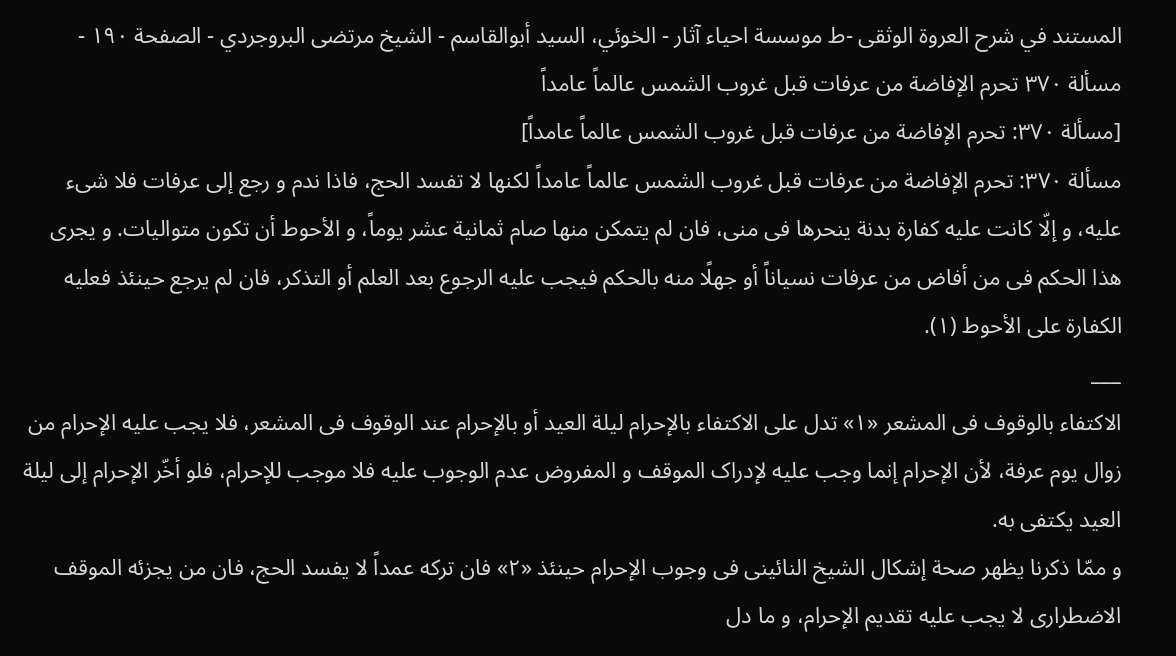المستند في شرح العروة الوثقى -ط موسسة احياء آثار - الخوئي، السيد أبوالقاسم - الشيخ مرتضى البروجردي - الصفحة ١٩٠ - مسألة ٣٧٠ تحرم الإفاضة من عرفات قبل غروب الشمس عالماً عامداً
[مسألة ٣٧٠: تحرم الإفاضة من عرفات قبل غروب الشمس عالماً عامداً]
مسألة ٣٧٠: تحرم الإفاضة من عرفات قبل غروب الشمس عالماً عامداً لکنها لا تفسد الحج، فاذا ندم و رجع إلی عرفات فلا شیء علیه، و إلّا کانت علیه کفارة بدنة ینحرها فی منی، فان لم یتمکن منها صام ثمانیة عشر یوماً، و الأحوط أن تکون متوالیات. و یجری هذا الحکم فی من أفاض من عرفات نسیاناً أو جهلًا منه بالحکم فیجب علیه الرجوع بعد العلم أو التذکر، فان لم یرجع حینئذ فعلیه الکفارة علی الأحوط (١).
___
الاکتفاء بالوقوف فی المشعر «١» تدل علی الاکتفاء بالإحرام لیلة العید أو بالإحرام عند الوقوف فی المشعر، فلا یجب علیه الإحرام من زوال یوم عرفة، لأن الإحرام إنما وجب علیه لإدراک الموقف و المفروض عدم الوجوب علیه فلا موجب للإحرام، فلو أخّر الإحرام إلی لیلة العید یکتفی به.
و ممّا ذکرنا یظهر صحة إشکال الشیخ النائینی فی وجوب الإحرام حینئذ «٢» فان ترکه عمداً لا یفسد الحج، فان من یجزئه الموقف الاضطراری لا یجب علیه تقدیم الإحرام، و ما دل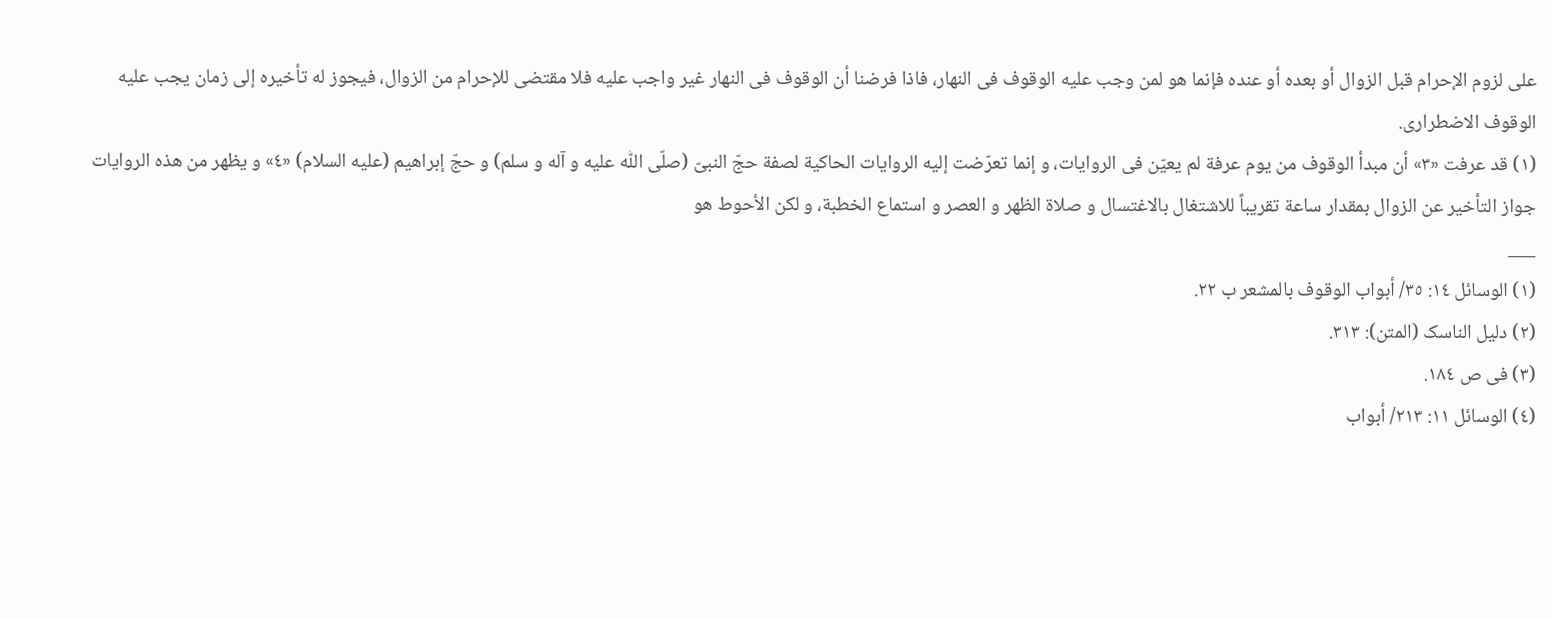علی لزوم الإحرام قبل الزوال أو بعده أو عنده فإنما هو لمن وجب علیه الوقوف فی النهار، فاذا فرضنا أن الوقوف فی النهار غیر واجب علیه فلا مقتضی للإحرام من الزوال، فیجوز له تأخیره إلی زمان یجب علیه الوقوف الاضطراری.
(١) قد عرفت «٣» أن مبدأ الوقوف من یوم عرفة لم یعیّن فی الروایات، و إنما تعرّضت إلیه الروایات الحاکیة لصفة حجّ النبیّ (صلّی اللّٰه علیه و آله و سلم) و حجّ إبراهیم (علیه السلام) «٤» و یظهر من هذه الروایات جواز التأخیر عن الزوال بمقدار ساعة تقریباً للاشتغال بالاغتسال و صلاة الظهر و العصر و استماع الخطبة، و لکن الأحوط هو
___
(١) الوسائل ١٤: ٣٥/ أبواب الوقوف بالمشعر ب ٢٢.
(٢) دلیل الناسک (المتن): ٣١٣.
(٣) فی ص ١٨٤.
(٤) الوسائل ١١: ٢١٣/ أبواب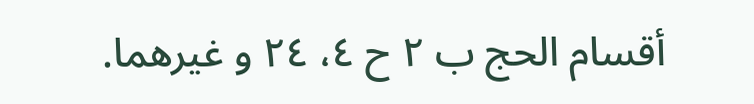أقسام الحج ب ٢ ح ٤، ٢٤ و غیرهما.